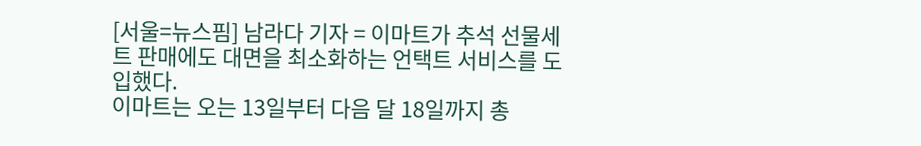[서울=뉴스핌] 남라다 기자 = 이마트가 추석 선물세트 판매에도 대면을 최소화하는 언택트 서비스를 도입했다.
이마트는 오는 13일부터 다음 달 18일까지 총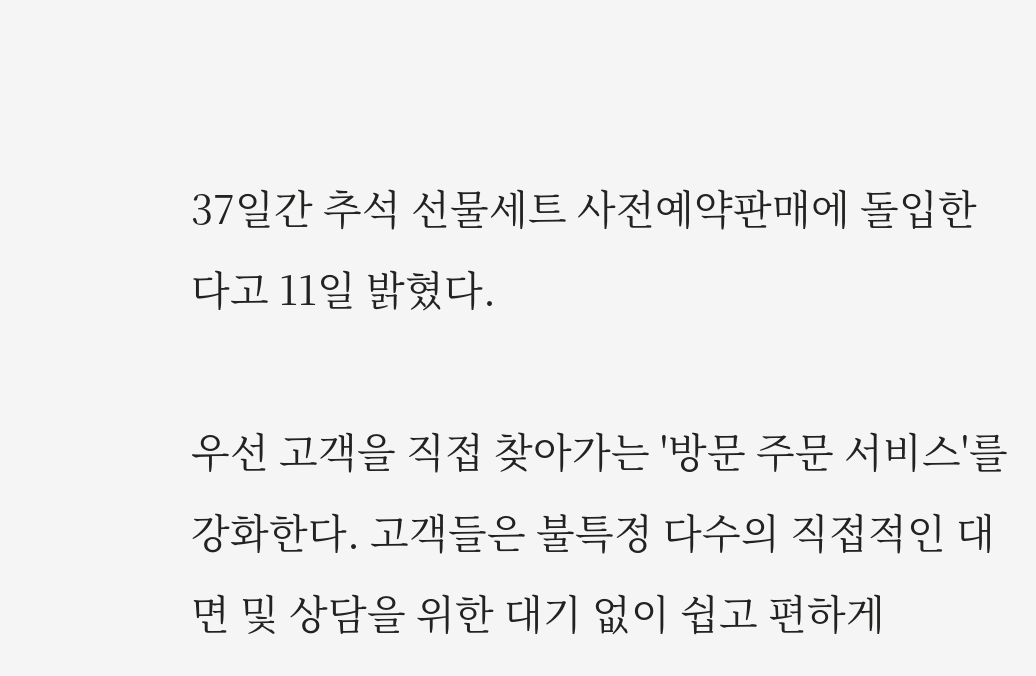37일간 추석 선물세트 사전예약판매에 돌입한다고 11일 밝혔다.

우선 고객을 직접 찾아가는 '방문 주문 서비스'를 강화한다. 고객들은 불특정 다수의 직접적인 대면 및 상담을 위한 대기 없이 쉽고 편하게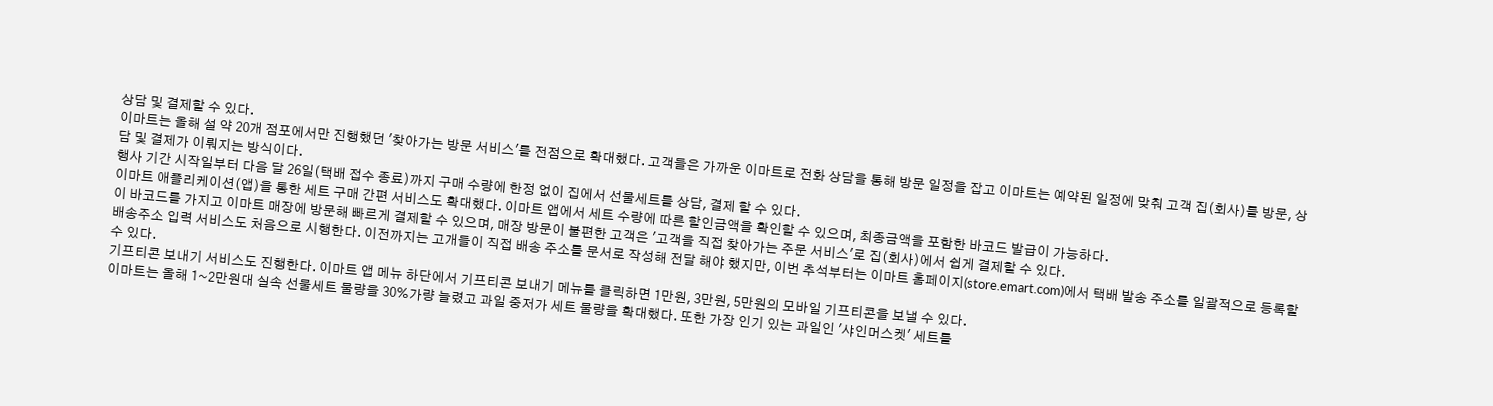상담 및 결제할 수 있다.
이마트는 올해 설 약 20개 점포에서만 진행했던 '찾아가는 방문 서비스'를 전점으로 확대했다. 고객들은 가까운 이마트로 전화 상담을 통해 방문 일정을 잡고 이마트는 예약된 일정에 맞춰 고객 집(회사)를 방문, 상담 및 결제가 이뤄지는 방식이다.
행사 기간 시작일부터 다음 달 26일(택배 접수 종료)까지 구매 수량에 한정 없이 집에서 선물세트를 상담, 결제 할 수 있다.
이마트 애플리케이션(앱)을 통한 세트 구매 간편 서비스도 확대했다. 이마트 앱에서 세트 수량에 따른 할인금액을 확인할 수 있으며, 최종금액을 포함한 바코드 발급이 가능하다.
이 바코드를 가지고 이마트 매장에 방문해 빠르게 결제할 수 있으며, 매장 방문이 불편한 고객은 '고객을 직접 찾아가는 주문 서비스'로 집(회사)에서 쉽게 결제할 수 있다.
배송주소 입력 서비스도 처음으로 시행한다. 이전까지는 고개들이 직접 배송 주소를 문서로 작성해 전달 해야 했지만, 이번 추석부터는 이마트 홈페이지(store.emart.com)에서 택배 발송 주소를 일괄적으로 등록할 수 있다.
기프티콘 보내기 서비스도 진행한다. 이마트 앱 메뉴 하단에서 기프티콘 보내기 메뉴를 클릭하면 1만원, 3만원, 5만원의 모바일 기프티콘을 보낼 수 있다.
이마트는 올해 1~2만원대 실속 선물세트 물량을 30%가량 늘렸고 과일 중저가 세트 물량을 확대했다. 또한 가장 인기 있는 과일인 '샤인머스켓' 세트를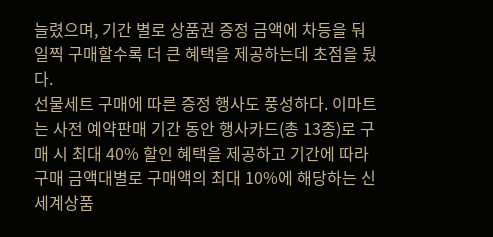늘렸으며, 기간 별로 상품권 증정 금액에 차등을 둬 일찍 구매할수록 더 큰 혜택을 제공하는데 초점을 뒀다.
선물세트 구매에 따른 증정 행사도 풍성하다. 이마트는 사전 예약판매 기간 동안 행사카드(총 13종)로 구매 시 최대 40% 할인 혜택을 제공하고 기간에 따라 구매 금액대별로 구매액의 최대 10%에 해당하는 신세계상품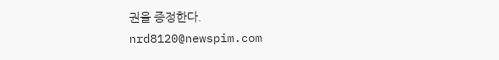권을 증정한다.
nrd8120@newspim.com